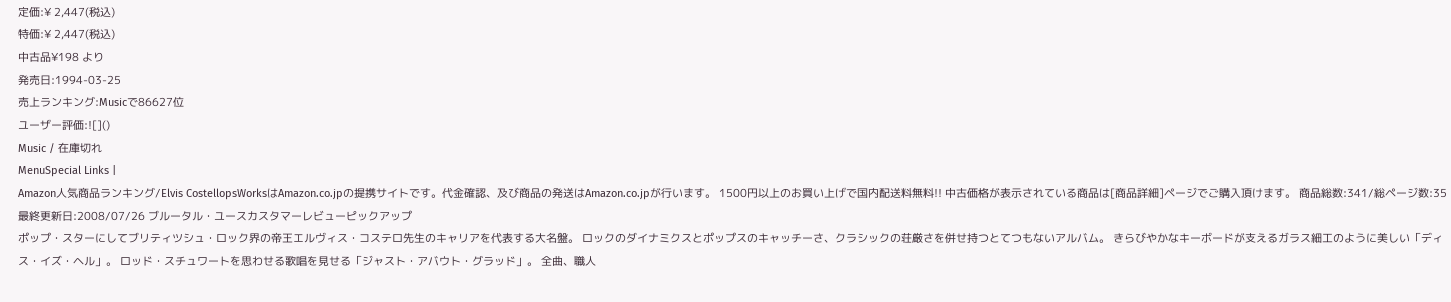定価:¥ 2,447(税込)
特価:¥ 2,447(税込)
中古品¥198 より
発売日:1994-03-25
売上ランキング:Musicで86627位
ユーザー評価:![]()
Music / 在庫切れ
MenuSpecial Links |
Amazon人気商品ランキング/Elvis CostellopsWorksはAmazon.co.jpの提携サイトです。代金確認、及び商品の発送はAmazon.co.jpが行います。 1500円以上のお買い上げで国内配送料無料!! 中古価格が表示されている商品は[商品詳細]ページでご購入頂けます。 商品総数:341/総ページ数:35 最終更新日:2008/07/26 ブルータル・ユースカスタマーレビューピックアップ
ポップ・スターにしてブリティツシュ・ロック界の帝王エルヴィス・コステロ先生のキャリアを代表する大名盤。 ロックのダイナミクスとポップスのキャッチーさ、クラシックの荘厳さを併せ持つとてつもないアルバム。 きらびやかなキーボードが支えるガラス細工のように美しい「ディス・イズ・ヘル」。 ロッド・スチュワートを思わせる歌唱を見せる「ジャスト・アバウト・グラッド」。 全曲、職人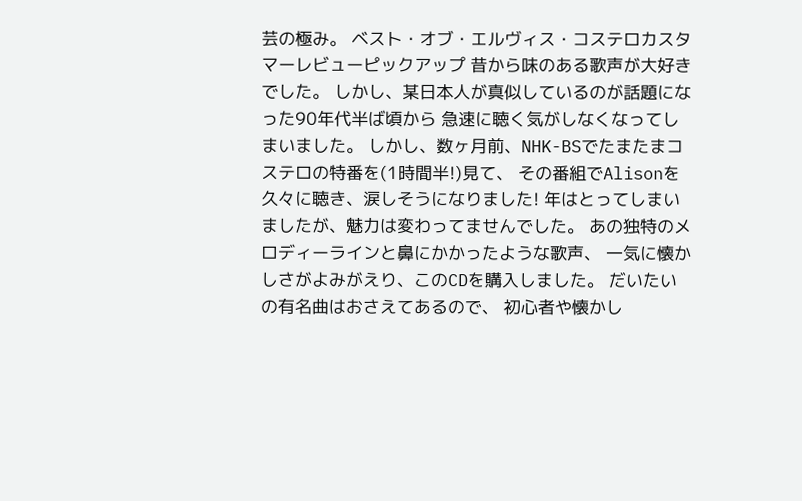芸の極み。 ベスト・オブ・エルヴィス・コステロカスタマーレビューピックアップ 昔から味のある歌声が大好きでした。 しかし、某日本人が真似しているのが話題になった90年代半ば頃から 急速に聴く気がしなくなってしまいました。 しかし、数ヶ月前、NHK-BSでたまたまコステロの特番を(1時間半!)見て、 その番組でAlisonを久々に聴き、涙しそうになりました! 年はとってしまいましたが、魅力は変わってませんでした。 あの独特のメロディーラインと鼻にかかったような歌声、 一気に懐かしさがよみがえり、このCDを購入しました。 だいたいの有名曲はおさえてあるので、 初心者や懐かし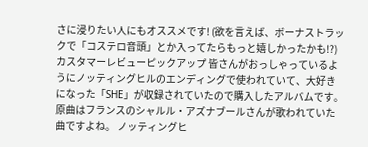さに浸りたい人にもオススメです! (欲を言えば、ボーナストラックで「コステロ音頭」とか入ってたらもっと嬉しかったかも!?) カスタマーレビューピックアップ 皆さんがおっしゃっているようにノッティングヒルのエンディングで使われていて、大好きになった「SHE」が収録されていたので購入したアルバムです。 原曲はフランスのシャルル・アズナブールさんが歌われていた曲ですよね。 ノッティングヒ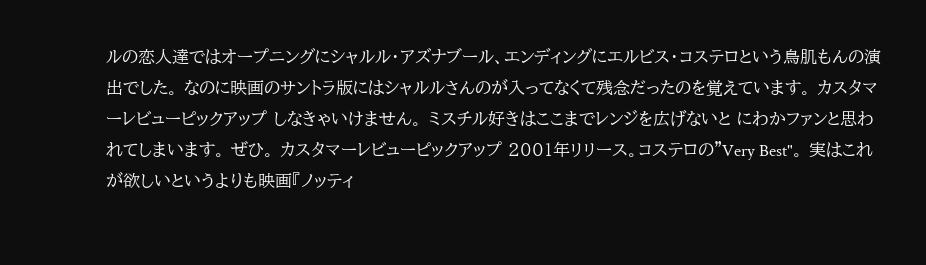ルの恋人達ではオープニングにシャルル・アズナブール、エンディングにエルビス・コステロという鳥肌もんの演出でした。 なのに映画のサントラ版にはシャルルさんのが入ってなくて残念だったのを覚えています。 カスタマーレビューピックアップ しなきゃいけません。 ミスチル好きはここまでレンジを広げないと にわかファンと思われてしまいます。 ぜひ。 カスタマーレビューピックアップ 2001年リリース。コステロの"Very Best"。 実はこれが欲しいというよりも映画『ノッティ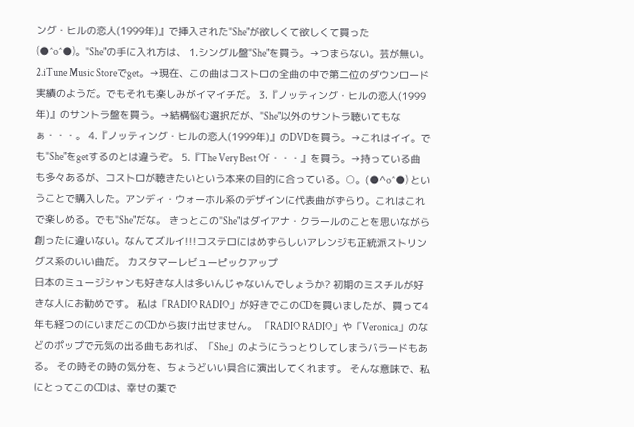ング・ヒルの恋人(1999年)』で挿入された"She"が欲しくて欲しくて買った(●^o^●)。"She"の手に入れ方は、 1.シングル盤"She"を買う。→つまらない。芸が無い。 2.iTune Music Storeでget。→現在、この曲はコストロの全曲の中で第二位のダウンロード実績のようだ。でもそれも楽しみがイマイチだ。 3.『ノッティング・ヒルの恋人(1999年)』のサントラ盤を買う。→結構悩む選択だが、"She"以外のサントラ聴いてもなぁ・・・。 4.『ノッティング・ヒルの恋人(1999年)』のDVDを買う。→これはイイ。でも"She"をgetするのとは違うぞ。 5.『The Very Best Of ・・・』を買う。→持っている曲も多々あるが、コストロが聴きたいという本来の目的に合っている。○。(●^o^●) ということで購入した。アンディ・ウォーホル系のデザインに代表曲がずらり。これはこれで楽しめる。でも"She"だな。 きっとこの"She"はダイアナ・クラールのことを思いながら創ったに違いない。なんてズルイ!!!コステロにはめずらしいアレンジも正統派ストリングス系のいい曲だ。 カスタマーレビューピックアップ
日本のミュージシャンも好きな人は多いんじゃないんでしょうか? 初期のミスチルが好きな人にお勧めです。 私は「RADIO RADIO」が好きでこのCDを買いましたが、買って4年も経つのにいまだこのCDから抜け出せません。 「RADIO RADIO」や「Veronica」のなどのポップで元気の出る曲もあれば、「She」のようにうっとりしてしまうバラードもある。 その時その時の気分を、ちょうどいい具合に演出してくれます。 そんな意味で、私にとってこのCDは、幸せの薬で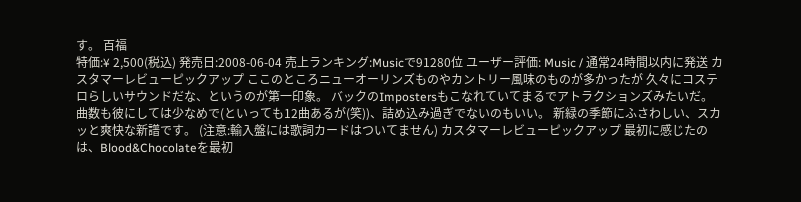す。 百福
特価:¥ 2,500(税込) 発売日:2008-06-04 売上ランキング:Musicで91280位 ユーザー評価: Music / 通常24時間以内に発送 カスタマーレビューピックアップ ここのところニューオーリンズものやカントリー風味のものが多かったが 久々にコステロらしいサウンドだな、というのが第一印象。 バックのImpostersもこなれていてまるでアトラクションズみたいだ。 曲数も彼にしては少なめで(といっても12曲あるが(笑))、詰め込み過ぎでないのもいい。 新緑の季節にふさわしい、スカッと爽快な新譜です。 (注意:輸入盤には歌詞カードはついてません) カスタマーレビューピックアップ 最初に感じたのは、Blood&Chocolateを最初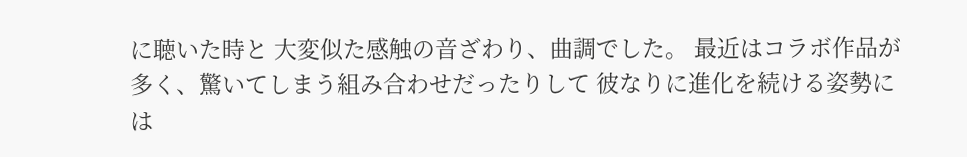に聴いた時と 大変似た感触の音ざわり、曲調でした。 最近はコラボ作品が多く、驚いてしまう組み合わせだったりして 彼なりに進化を続ける姿勢には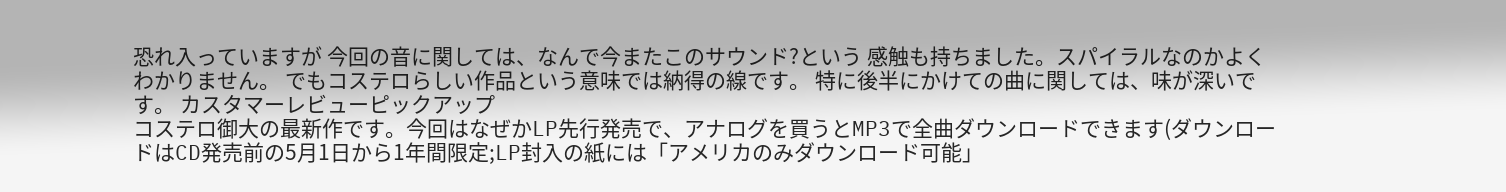恐れ入っていますが 今回の音に関しては、なんで今またこのサウンド?という 感触も持ちました。スパイラルなのかよくわかりません。 でもコステロらしい作品という意味では納得の線です。 特に後半にかけての曲に関しては、味が深いです。 カスタマーレビューピックアップ
コステロ御大の最新作です。今回はなぜかLP先行発売で、アナログを買うとMP3で全曲ダウンロードできます(ダウンロードはCD発売前の5月1日から1年間限定;LP封入の紙には「アメリカのみダウンロード可能」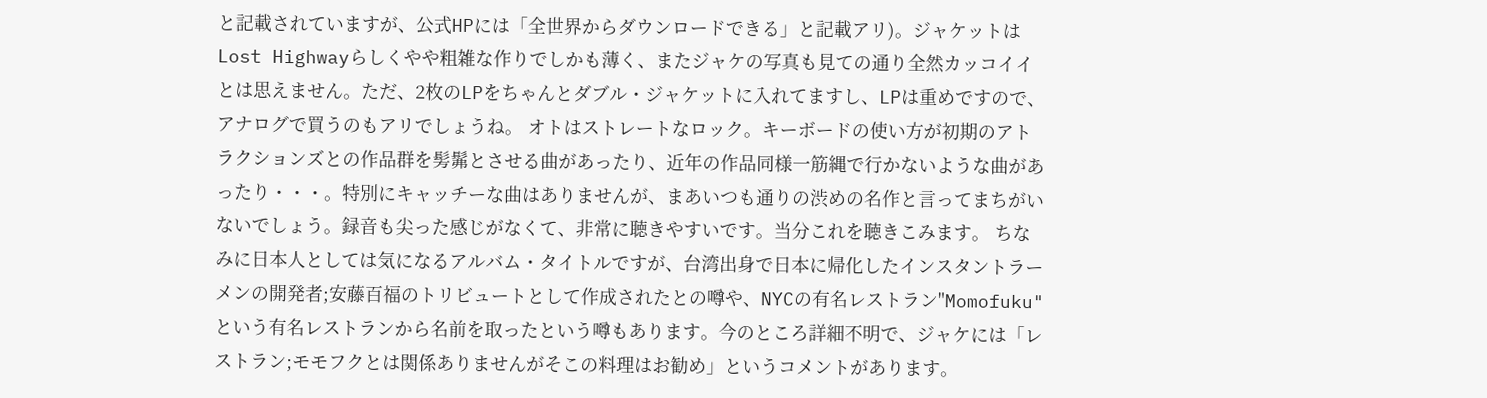と記載されていますが、公式HPには「全世界からダウンロードできる」と記載アリ)。ジャケットはLost Highwayらしくやや粗雑な作りでしかも薄く、またジャケの写真も見ての通り全然カッコイイとは思えません。ただ、2枚のLPをちゃんとダブル・ジャケットに入れてますし、LPは重めですので、アナログで買うのもアリでしょうね。 オトはストレートなロック。キーボードの使い方が初期のアトラクションズとの作品群を髣髴とさせる曲があったり、近年の作品同様一筋縄で行かないような曲があったり・・・。特別にキャッチーな曲はありませんが、まあいつも通りの渋めの名作と言ってまちがいないでしょう。録音も尖った感じがなくて、非常に聴きやすいです。当分これを聴きこみます。 ちなみに日本人としては気になるアルバム・タイトルですが、台湾出身で日本に帰化したインスタントラーメンの開発者;安藤百福のトリビュートとして作成されたとの噂や、NYCの有名レストラン"Momofuku"という有名レストランから名前を取ったという噂もあります。今のところ詳細不明で、ジャケには「レストラン;モモフクとは関係ありませんがそこの料理はお勧め」というコメントがあります。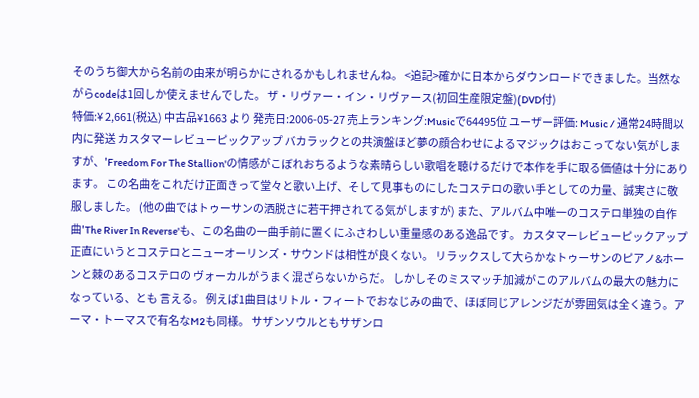そのうち御大から名前の由来が明らかにされるかもしれませんね。 <追記>確かに日本からダウンロードできました。当然ながらcodeは1回しか使えませんでした。 ザ・リヴァー・イン・リヴァース(初回生産限定盤)(DVD付)
特価:¥ 2,661(税込) 中古品¥1663 より 発売日:2006-05-27 売上ランキング:Musicで64495位 ユーザー評価: Music / 通常24時間以内に発送 カスタマーレビューピックアップ バカラックとの共演盤ほど夢の顔合わせによるマジックはおこってない気がしますが、'Freedom For The Stallion'の情感がこぼれおちるような素晴らしい歌唱を聴けるだけで本作を手に取る価値は十分にあります。 この名曲をこれだけ正面きって堂々と歌い上げ、そして見事ものにしたコステロの歌い手としての力量、誠実さに敬服しました。 (他の曲ではトゥーサンの洒脱さに若干押されてる気がしますが) また、アルバム中唯一のコステロ単独の自作曲'The River In Reverse'も、この名曲の一曲手前に置くにふさわしい重量感のある逸品です。 カスタマーレビューピックアップ 正直にいうとコステロとニューオーリンズ・サウンドは相性が良くない。 リラックスして大らかなトゥーサンのピアノ&ホーンと棘のあるコステロの ヴォーカルがうまく混ざらないからだ。 しかしそのミスマッチ加減がこのアルバムの最大の魅力になっている、とも 言える。 例えば1曲目はリトル・フィートでおなじみの曲で、ほぼ同じアレンジだが雰囲気は全く違う。アーマ・トーマスで有名なM2も同様。 サザンソウルともサザンロ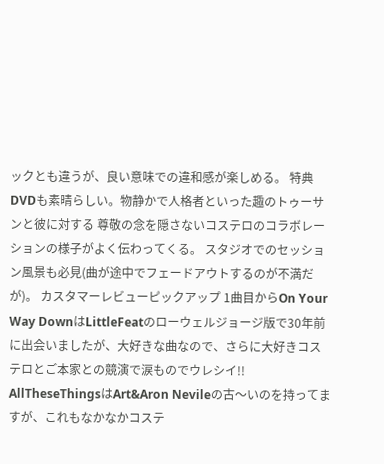ックとも違うが、良い意味での違和感が楽しめる。 特典DVDも素晴らしい。物静かで人格者といった趣のトゥーサンと彼に対する 尊敬の念を隠さないコステロのコラボレーションの様子がよく伝わってくる。 スタジオでのセッション風景も必見(曲が途中でフェードアウトするのが不満だが)。 カスタマーレビューピックアップ 1曲目からOn Your Way DownはLittleFeatのローウェルジョージ版で30年前に出会いましたが、大好きな曲なので、さらに大好きコステロとご本家との競演で涙ものでウレシイ!! AllTheseThingsはArt&Aron Nevileの古〜いのを持ってますが、これもなかなかコステ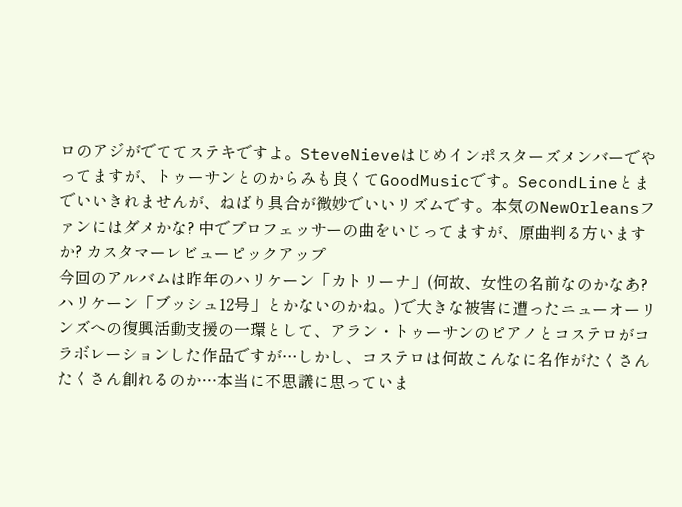ロのアジがでててステキですよ。SteveNieveはじめインポスターズメンバーでやってますが、トゥーサンとのからみも良くてGoodMusicです。SecondLineとまでいいきれませんが、ねばり具合が微妙でいいリズムです。本気のNewOrleansファンにはダメかな? 中でプロフェッサーの曲をいじってますが、原曲判る方いますか? カスタマーレビューピックアップ
今回のアルバムは昨年のハリケーン「カトリーナ」(何故、女性の名前なのかなあ?ハリケーン「ブッシュ12号」とかないのかね。)で大きな被害に遭ったニューオーリンズへの復興活動支援の一環として、アラン・トゥーサンのピアノとコステロがコラボレーションした作品ですが…しかし、コステロは何故こんなに名作がたくさんたくさん創れるのか…本当に不思議に思っていま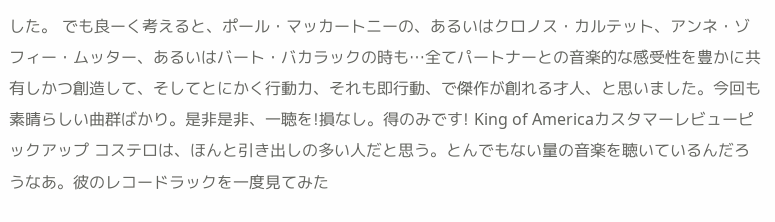した。 でも良ーく考えると、ポール・マッカートニーの、あるいはクロノス・カルテット、アンネ・ゾフィー・ムッター、あるいはバート・バカラックの時も…全てパートナーとの音楽的な感受性を豊かに共有しかつ創造して、そしてとにかく行動力、それも即行動、で傑作が創れる才人、と思いました。今回も素晴らしい曲群ばかり。是非是非、一聴を!損なし。得のみです! King of Americaカスタマーレビューピックアップ コステロは、ほんと引き出しの多い人だと思う。とんでもない量の音楽を聴いているんだろうなあ。彼のレコードラックを一度見てみた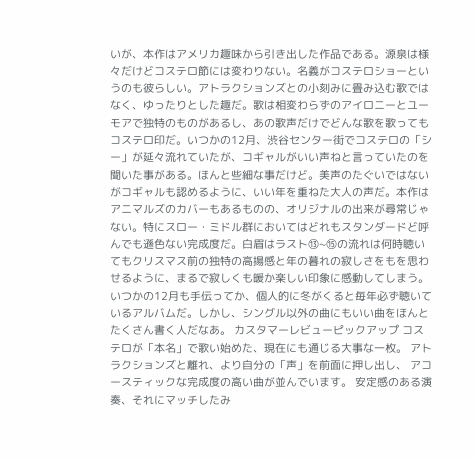いが、本作はアメリカ趣味から引き出した作品である。源泉は様々だけどコステロ節には変わりない。名義がコステロショーというのも彼らしい。アトラクションズとの小刻みに畳み込む歌ではなく、ゆったりとした趣だ。歌は相変わらずのアイロニーとユーモアで独特のものがあるし、あの歌声だけでどんな歌を歌ってもコステロ印だ。いつかの12月、渋谷センター街でコステロの「シー」が延々流れていたが、コギャルがいい声ねと言っていたのを聞いた事がある。ほんと些細な事だけど。美声のたぐいではないがコギャルも認めるように、いい年を重ねた大人の声だ。本作はアニマルズのカバーもあるものの、オリジナルの出来が尋常じゃない。特にスロー・ミドル群においてはどれもスタンダードど呼んでも遜色ない完成度だ。白眉はラスト⑬~⑮の流れは何時聴いてもクリスマス前の独特の高揚感と年の暮れの寂しさをもを思わせるように、まるで寂しくも暖か楽しい印象に感動してしまう。いつかの12月も手伝ってか、個人的に冬がくると毎年必ず聴いているアルバムだ。しかし、シングル以外の曲にもいい曲をほんとたくさん書く人だなあ。 カスタマーレビューピックアップ コステロが「本名」で歌い始めた、現在にも通じる大事な一枚。 アトラクションズと離れ、より自分の「声」を前面に押し出し、 アコースティックな完成度の高い曲が並んでいます。 安定感のある演奏、それにマッチしたみ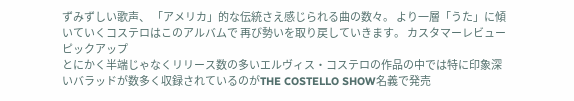ずみずしい歌声、 「アメリカ」的な伝統さえ感じられる曲の数々。 より一層「うた」に傾いていくコステロはこのアルバムで 再び勢いを取り戻していきます。 カスタマーレビューピックアップ
とにかく半端じゃなくリリース数の多いエルヴィス・コステロの作品の中では特に印象深いバラッドが数多く収録されているのがTHE COSTELLO SHOW名義で発売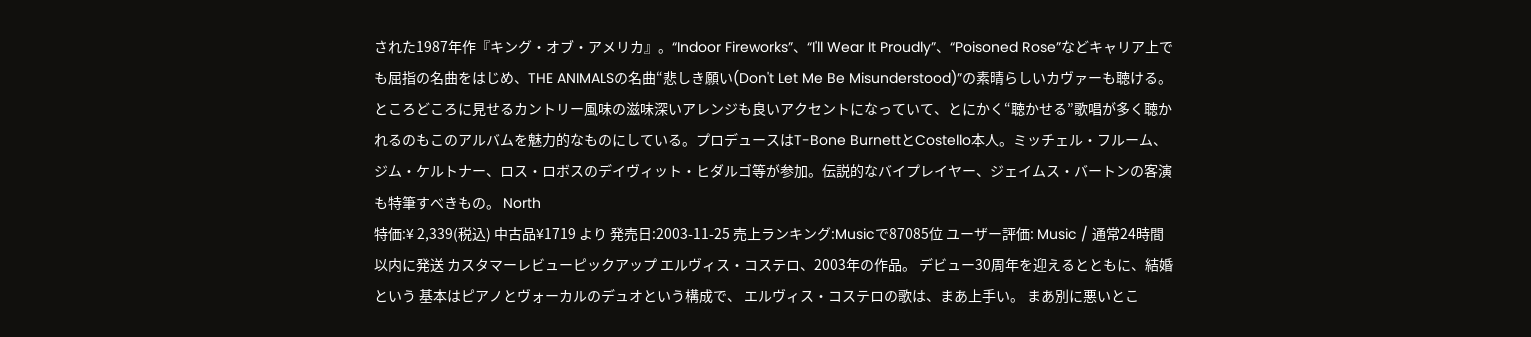された1987年作『キング・オブ・アメリカ』。“Indoor Fireworks”、“I'll Wear It Proudly”、“Poisoned Rose”などキャリア上でも屈指の名曲をはじめ、THE ANIMALSの名曲“悲しき願い(Don't Let Me Be Misunderstood)”の素晴らしいカヴァーも聴ける。ところどころに見せるカントリー風味の滋味深いアレンジも良いアクセントになっていて、とにかく“聴かせる”歌唱が多く聴かれるのもこのアルバムを魅力的なものにしている。プロデュースはT-Bone BurnettとCostello本人。ミッチェル・フルーム、ジム・ケルトナー、ロス・ロボスのデイヴィット・ヒダルゴ等が参加。伝説的なバイプレイヤー、ジェイムス・バートンの客演も特筆すべきもの。 North
特価:¥ 2,339(税込) 中古品¥1719 より 発売日:2003-11-25 売上ランキング:Musicで87085位 ユーザー評価: Music / 通常24時間以内に発送 カスタマーレビューピックアップ エルヴィス・コステロ、2003年の作品。 デビュー30周年を迎えるとともに、結婚という 基本はピアノとヴォーカルのデュオという構成で、 エルヴィス・コステロの歌は、まあ上手い。 まあ別に悪いとこ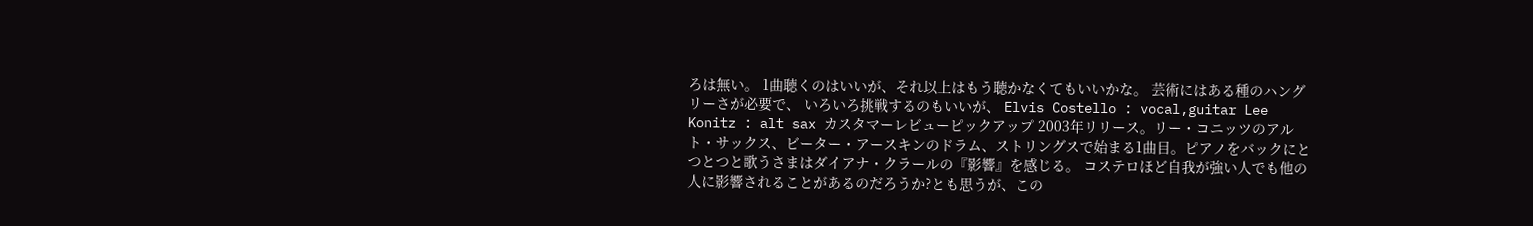ろは無い。 1曲聴くのはいいが、それ以上はもう聴かなくてもいいかな。 芸術にはある種のハングリーさが必要で、 いろいろ挑戦するのもいいが、 Elvis Costello : vocal,guitar Lee Konitz : alt sax カスタマーレビューピックアップ 2003年リリース。リー・コニッツのアルト・サックス、ビーター・アースキンのドラム、ストリングスで始まる1曲目。ピアノをバックにとつとつと歌うさまはダイアナ・クラールの『影響』を感じる。 コステロほど自我が強い人でも他の人に影響されることがあるのだろうか?とも思うが、この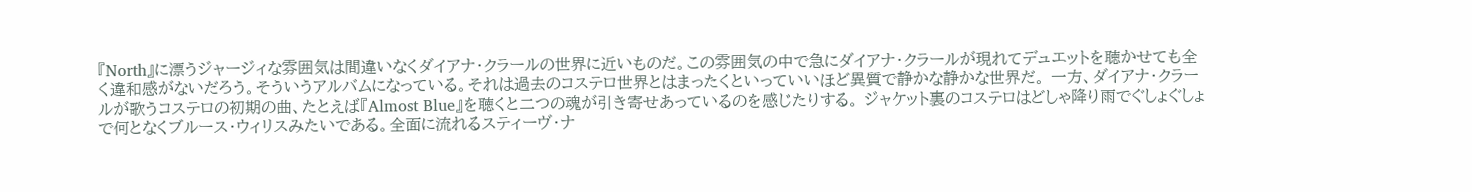『North』に漂うジャージィな雰囲気は間違いなくダイアナ・クラールの世界に近いものだ。この雰囲気の中で急にダイアナ・クラールが現れてデュエットを聴かせても全く違和感がないだろう。そういうアルバムになっている。それは過去のコステロ世界とはまったくといっていいほど異質で静かな静かな世界だ。 一方、ダイアナ・クラールが歌うコステロの初期の曲、たとえば『Almost Blue』を聴くと二つの魂が引き寄せあっているのを感じたりする。 ジャケット裏のコステロはどしゃ降り雨でぐしょぐしょで何となくブルース・ウィリスみたいである。全面に流れるスティーヴ・ナ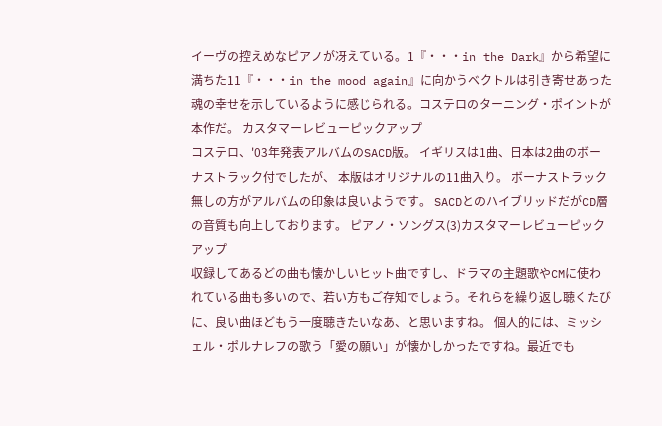イーヴの控えめなピアノが冴えている。1『・・・in the Dark』から希望に満ちた11『・・・in the mood again』に向かうベクトルは引き寄せあった魂の幸せを示しているように感じられる。コステロのターニング・ポイントが本作だ。 カスタマーレビューピックアップ
コステロ、'03年発表アルバムのSACD版。 イギリスは1曲、日本は2曲のボーナストラック付でしたが、 本版はオリジナルの11曲入り。 ボーナストラック無しの方がアルバムの印象は良いようです。 SACDとのハイブリッドだがCD層の音質も向上しております。 ピアノ・ソングス(3)カスタマーレビューピックアップ
収録してあるどの曲も懐かしいヒット曲ですし、ドラマの主題歌やCMに使われている曲も多いので、若い方もご存知でしょう。それらを繰り返し聴くたびに、良い曲ほどもう一度聴きたいなあ、と思いますね。 個人的には、ミッシェル・ポルナレフの歌う「愛の願い」が懐かしかったですね。最近でも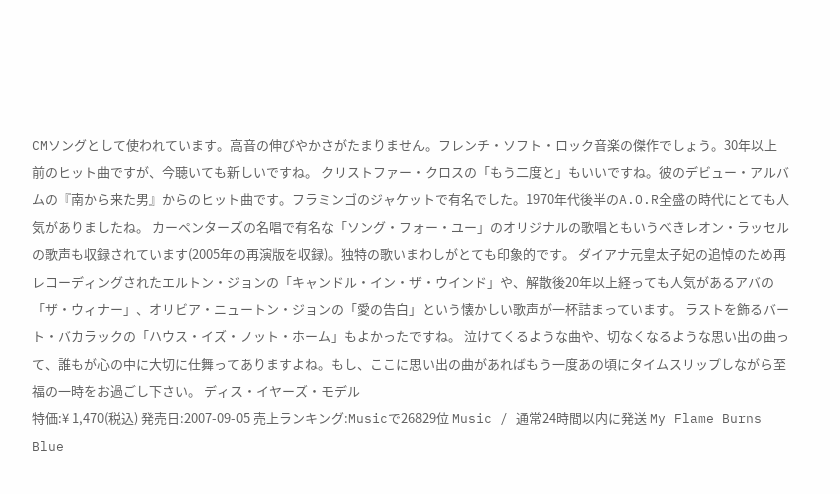CMソングとして使われています。高音の伸びやかさがたまりません。フレンチ・ソフト・ロック音楽の傑作でしょう。30年以上前のヒット曲ですが、今聴いても新しいですね。 クリストファー・クロスの「もう二度と」もいいですね。彼のデビュー・アルバムの『南から来た男』からのヒット曲です。フラミンゴのジャケットで有名でした。1970年代後半のA.O.R全盛の時代にとても人気がありましたね。 カーペンターズの名唱で有名な「ソング・フォー・ユー」のオリジナルの歌唱ともいうべきレオン・ラッセルの歌声も収録されています(2005年の再演版を収録)。独特の歌いまわしがとても印象的です。 ダイアナ元皇太子妃の追悼のため再レコーディングされたエルトン・ジョンの「キャンドル・イン・ザ・ウインド」や、解散後20年以上経っても人気があるアバの「ザ・ウィナー」、オリビア・ニュートン・ジョンの「愛の告白」という懐かしい歌声が一杯詰まっています。 ラストを飾るバート・バカラックの「ハウス・イズ・ノット・ホーム」もよかったですね。 泣けてくるような曲や、切なくなるような思い出の曲って、誰もが心の中に大切に仕舞ってありますよね。もし、ここに思い出の曲があればもう一度あの頃にタイムスリップしながら至福の一時をお過ごし下さい。 ディス・イヤーズ・モデル
特価:¥ 1,470(税込) 発売日:2007-09-05 売上ランキング:Musicで26829位 Music / 通常24時間以内に発送 My Flame Burns Blue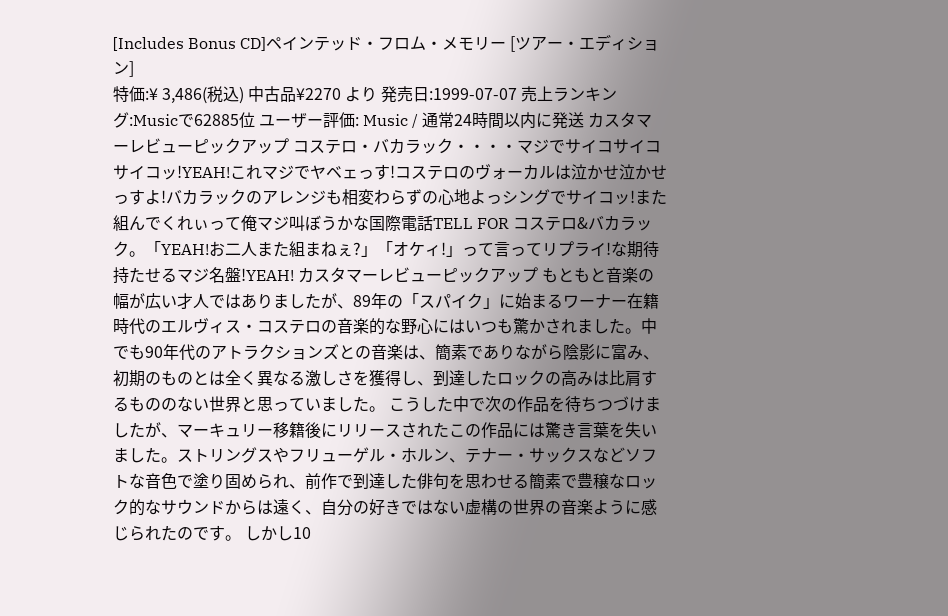[Includes Bonus CD]ペインテッド・フロム・メモリー [ツアー・エディション]
特価:¥ 3,486(税込) 中古品¥2270 より 発売日:1999-07-07 売上ランキング:Musicで62885位 ユーザー評価: Music / 通常24時間以内に発送 カスタマーレビューピックアップ コステロ・バカラック・・・・マジでサイコサイコサイコッ!YEAH!これマジでヤベェっす!コステロのヴォーカルは泣かせ泣かせっすよ!バカラックのアレンジも相変わらずの心地よっシングでサイコッ!また組んでくれぃって俺マジ叫ぼうかな国際電話TELL FOR コステロ&バカラック。「YEAH!お二人また組まねぇ?」「オケィ!」って言ってリプライ!な期待持たせるマジ名盤!YEAH! カスタマーレビューピックアップ もともと音楽の幅が広い才人ではありましたが、89年の「スパイク」に始まるワーナー在籍時代のエルヴィス・コステロの音楽的な野心にはいつも驚かされました。中でも90年代のアトラクションズとの音楽は、簡素でありながら陰影に富み、初期のものとは全く異なる激しさを獲得し、到達したロックの高みは比肩するもののない世界と思っていました。 こうした中で次の作品を待ちつづけましたが、マーキュリー移籍後にリリースされたこの作品には驚き言葉を失いました。ストリングスやフリューゲル・ホルン、テナー・サックスなどソフトな音色で塗り固められ、前作で到達した俳句を思わせる簡素で豊穣なロック的なサウンドからは遠く、自分の好きではない虚構の世界の音楽ように感じられたのです。 しかし10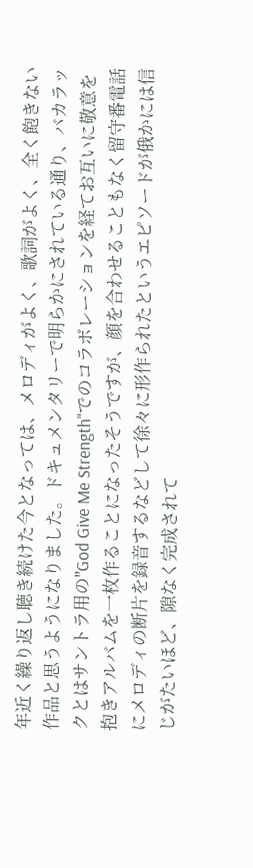年近く繰り返し聴き続けた今となっては、メロディがよく、歌詞がよく、全く飽きない作品と思うようになりました。ドキュメンタリーで明らかにされている通り、バカラックとはサントラ用の"God Give Me Strength"でのコラボレーションを経てお互いに敬意を抱きアルバムを一枚作ることになったそうですが、顔を合わせることもなく留守番電話にメロディの断片を録音するなどして徐々に形作られたというエピソードが俄かには信じがたいほど、隙なく完成されて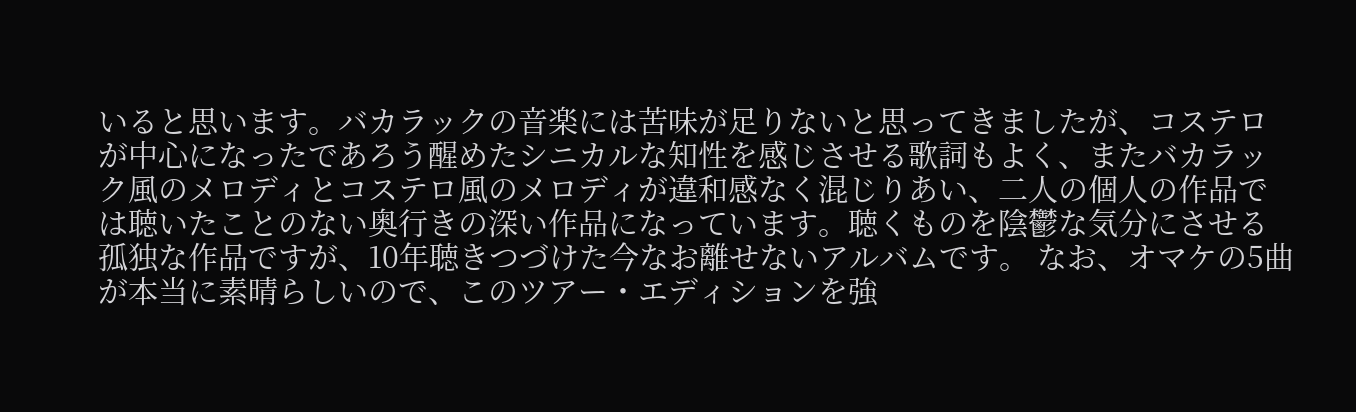いると思います。バカラックの音楽には苦味が足りないと思ってきましたが、コステロが中心になったであろう醒めたシニカルな知性を感じさせる歌詞もよく、またバカラック風のメロディとコステロ風のメロディが違和感なく混じりあい、二人の個人の作品では聴いたことのない奥行きの深い作品になっています。聴くものを陰鬱な気分にさせる孤独な作品ですが、10年聴きつづけた今なお離せないアルバムです。 なお、オマケの5曲が本当に素晴らしいので、このツアー・エディションを強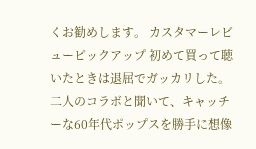くお勧めします。 カスタマーレビューピックアップ 初めて買って聴いたときは退屈でガッカリした。二人のコラボと聞いて、キャッチーな60年代ポップスを勝手に想像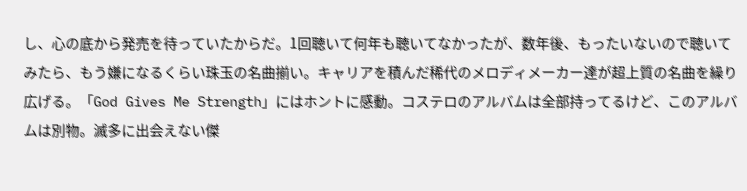し、心の底から発売を待っていたからだ。1回聴いて何年も聴いてなかったが、数年後、もったいないので聴いてみたら、もう嫌になるくらい珠玉の名曲揃い。キャリアを積んだ稀代のメロディメーカー達が超上質の名曲を繰り広げる。「God Gives Me Strength」にはホントに感動。コステロのアルバムは全部持ってるけど、このアルバムは別物。滅多に出会えない傑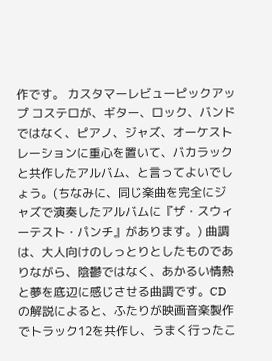作です。 カスタマーレビューピックアップ コステロが、ギター、ロック、バンドではなく、ピアノ、ジャズ、オーケストレーションに重心を置いて、バカラックと共作したアルバム、と言ってよいでしょう。(ちなみに、同じ楽曲を完全にジャズで演奏したアルバムに『ザ・スウィーテスト・パンチ』があります。) 曲調は、大人向けのしっとりとしたものでありながら、陰鬱ではなく、あかるい情熱と夢を底辺に感じさせる曲調です。CDの解説によると、ふたりが映画音楽製作でトラック12を共作し、うまく行ったこ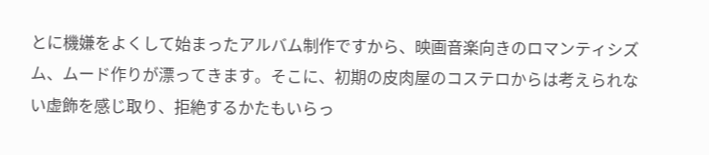とに機嫌をよくして始まったアルバム制作ですから、映画音楽向きのロマンティシズム、ムード作りが漂ってきます。そこに、初期の皮肉屋のコステロからは考えられない虚飾を感じ取り、拒絶するかたもいらっ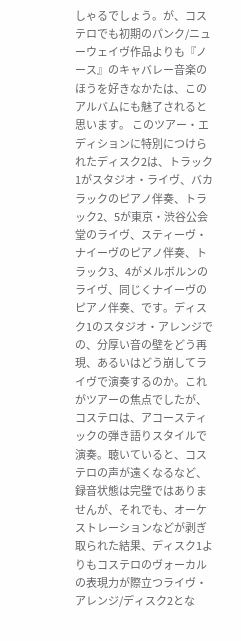しゃるでしょう。が、コステロでも初期のパンク/ニューウェイヴ作品よりも『ノース』のキャバレー音楽のほうを好きなかたは、このアルバムにも魅了されると思います。 このツアー・エディションに特別につけられたディスク2は、トラック1がスタジオ・ライヴ、バカラックのピアノ伴奏、トラック2、5が東京・渋谷公会堂のライヴ、スティーヴ・ナイーヴのピアノ伴奏、トラック3、4がメルボルンのライヴ、同じくナイーヴのピアノ伴奏、です。ディスク1のスタジオ・アレンジでの、分厚い音の壁をどう再現、あるいはどう崩してライヴで演奏するのか。これがツアーの焦点でしたが、コステロは、アコースティックの弾き語りスタイルで演奏。聴いていると、コステロの声が遠くなるなど、録音状態は完璧ではありませんが、それでも、オーケストレーションなどが剥ぎ取られた結果、ディスク1よりもコステロのヴォーカルの表現力が際立つライヴ・アレンジ/ディスク2とな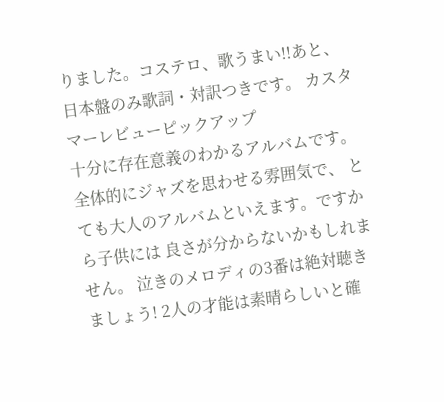りました。コステロ、歌うまい!!あと、日本盤のみ歌詞・対訳つきです。 カスタマーレビューピックアップ
十分に存在意義のわかるアルバムです。 全体的にジャズを思わせる雰囲気で、 とても大人のアルバムといえます。ですから子供には 良さが分からないかもしれません。 泣きのメロディの3番は絶対聴きましょう! 2人の才能は素晴らしいと確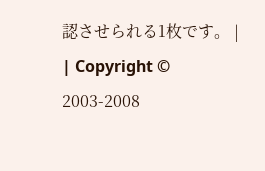認させられる1枚です。 |
| Copyright © 2003-2008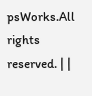psWorks.All rights reserved. | |